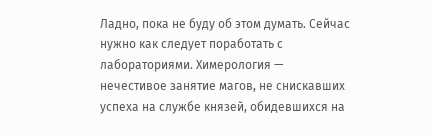Ладно, пока не буду об этом думать. Сейчас нужно как следует поработать с лабораториями. Химерология — нечестивое занятие магов, не снискавших успеха на службе князей, обидевшихся на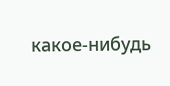какое-нибудь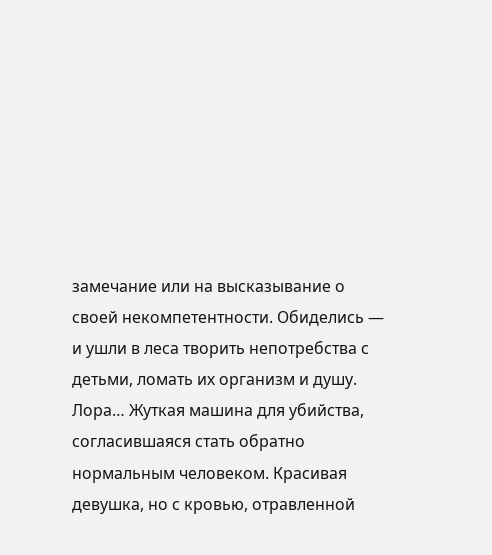замечание или на высказывание о своей некомпетентности. Обиделись — и ушли в леса творить непотребства с детьми, ломать их организм и душу. Лора… Жуткая машина для убийства, согласившаяся стать обратно нормальным человеком. Красивая девушка, но с кровью, отравленной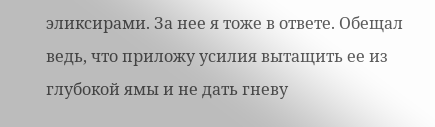эликсирами. За нее я тоже в ответе. Обещал ведь, что приложу усилия вытащить ее из глубокой ямы и не дать гневу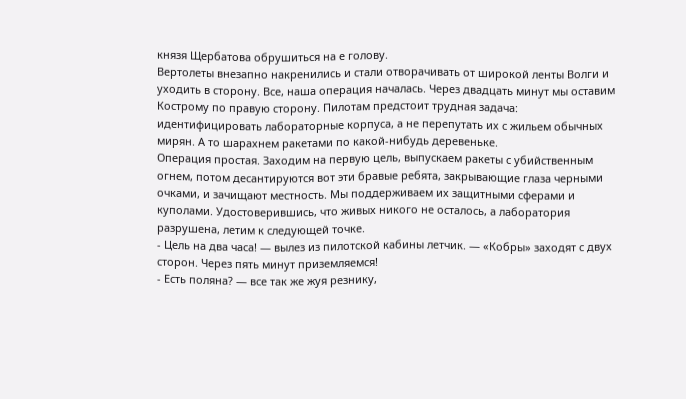князя Щербатова обрушиться на е голову.
Вертолеты внезапно накренились и стали отворачивать от широкой ленты Волги и уходить в сторону. Все, наша операция началась. Через двадцать минут мы оставим Кострому по правую сторону. Пилотам предстоит трудная задача: идентифицировать лабораторные корпуса, а не перепутать их с жильем обычных мирян. А то шарахнем ракетами по какой-нибудь деревеньке.
Операция простая. Заходим на первую цель, выпускаем ракеты с убийственным огнем, потом десантируются вот эти бравые ребята, закрывающие глаза черными очками, и зачищают местность. Мы поддерживаем их защитными сферами и куполами. Удостоверившись, что живых никого не осталось, а лаборатория разрушена, летим к следующей точке.
- Цель на два часа! — вылез из пилотской кабины летчик. — «Кобры» заходят с двух сторон. Через пять минут приземляемся!
- Есть поляна? — все так же жуя резнику,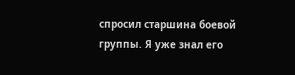спросил старшина боевой группы. Я уже знал его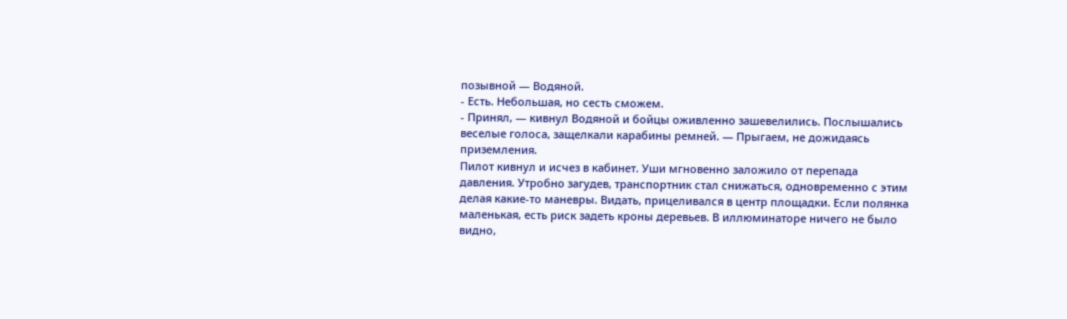позывной — Водяной.
- Есть. Небольшая, но сесть сможем.
- Принял, — кивнул Водяной и бойцы оживленно зашевелились. Послышались веселые голоса, защелкали карабины ремней. — Прыгаем, не дожидаясь приземления.
Пилот кивнул и исчез в кабинет. Уши мгновенно заложило от перепада давления. Утробно загудев, транспортник стал снижаться, одновременно с этим делая какие-то маневры. Видать, прицеливался в центр площадки. Если полянка маленькая, есть риск задеть кроны деревьев. В иллюминаторе ничего не было видно,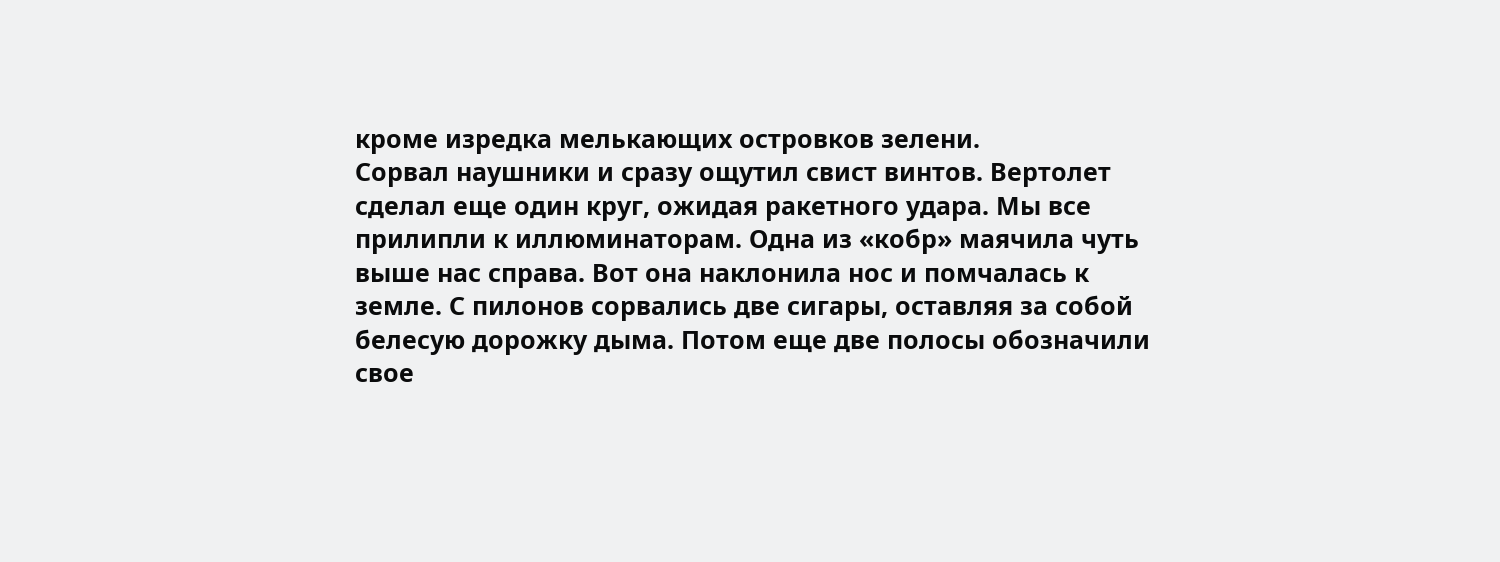кроме изредка мелькающих островков зелени.
Сорвал наушники и сразу ощутил свист винтов. Вертолет сделал еще один круг, ожидая ракетного удара. Мы все прилипли к иллюминаторам. Одна из «кобр» маячила чуть выше нас справа. Вот она наклонила нос и помчалась к земле. С пилонов сорвались две сигары, оставляя за собой белесую дорожку дыма. Потом еще две полосы обозначили свое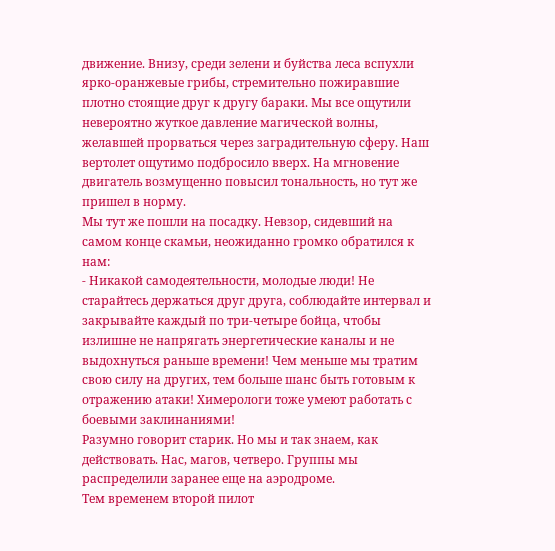движение. Внизу, среди зелени и буйства леса вспухли ярко-оранжевые грибы, стремительно пожиравшие плотно стоящие друг к другу бараки. Мы все ощутили невероятно жуткое давление магической волны, желавшей прорваться через заградительную сферу. Наш вертолет ощутимо подбросило вверх. На мгновение двигатель возмущенно повысил тональность, но тут же пришел в норму.
Мы тут же пошли на посадку. Невзор, сидевший на самом конце скамьи, неожиданно громко обратился к нам:
- Никакой самодеятельности, молодые люди! Не старайтесь держаться друг друга, соблюдайте интервал и закрывайте каждый по три-четыре бойца, чтобы излишне не напрягать энергетические каналы и не выдохнуться раньше времени! Чем меньше мы тратим свою силу на других, тем больше шанс быть готовым к отражению атаки! Химерологи тоже умеют работать с боевыми заклинаниями!
Разумно говорит старик. Но мы и так знаем, как действовать. Нас, магов, четверо. Группы мы распределили заранее еще на аэродроме.
Тем временем второй пилот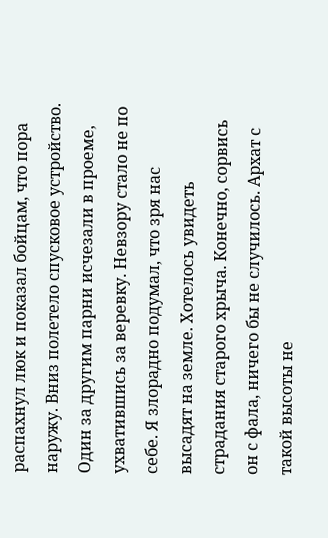распахнул люк и показал бойцам, что пора наружу. Вниз полетело спусковое устройство. Один за другим парни исчезали в проеме, ухватившись за веревку. Невзору стало не по себе. Я злорадно подумал, что зря нас высадят на земле. Хотелось увидеть страдания старого хрыча. Конечно, сорвись он с фала, ничего бы не случилось. Архат с такой высоты не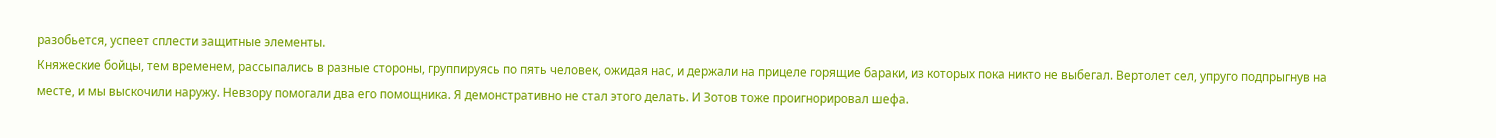разобьется, успеет сплести защитные элементы.
Княжеские бойцы, тем временем, рассыпались в разные стороны, группируясь по пять человек, ожидая нас, и держали на прицеле горящие бараки, из которых пока никто не выбегал. Вертолет сел, упруго подпрыгнув на месте, и мы выскочили наружу. Невзору помогали два его помощника. Я демонстративно не стал этого делать. И Зотов тоже проигнорировал шефа.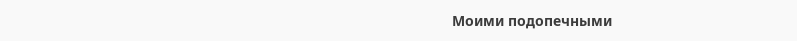Моими подопечными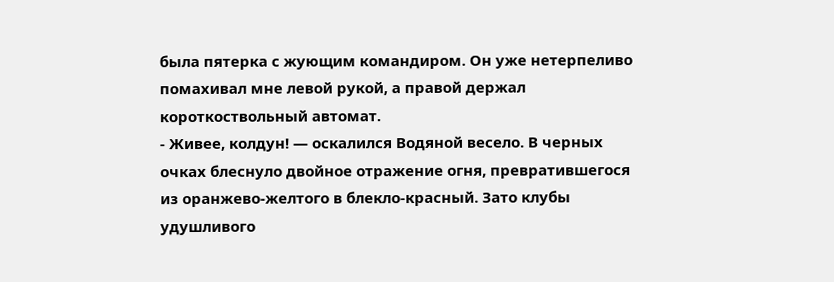была пятерка с жующим командиром. Он уже нетерпеливо помахивал мне левой рукой, а правой держал короткоствольный автомат.
- Живее, колдун! — оскалился Водяной весело. В черных очках блеснуло двойное отражение огня, превратившегося из оранжево-желтого в блекло-красный. Зато клубы удушливого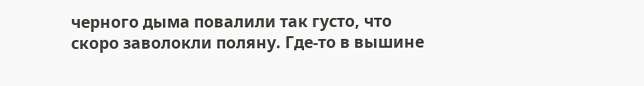черного дыма повалили так густо, что скоро заволокли поляну. Где-то в вышине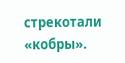стрекотали «кобры».